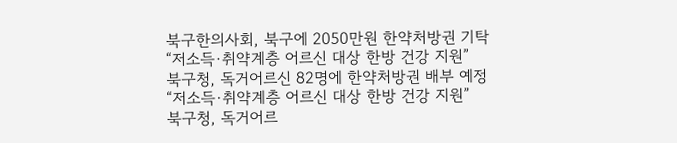북구한의사회, 북구에 2050만원 한약처방권 기탁
“저소득·취약계층 어르신 대상 한방 건강 지원”
북구청, 독거어르신 82명에 한약처방권 배부 예정
“저소득·취약계층 어르신 대상 한방 건강 지원”
북구청, 독거어르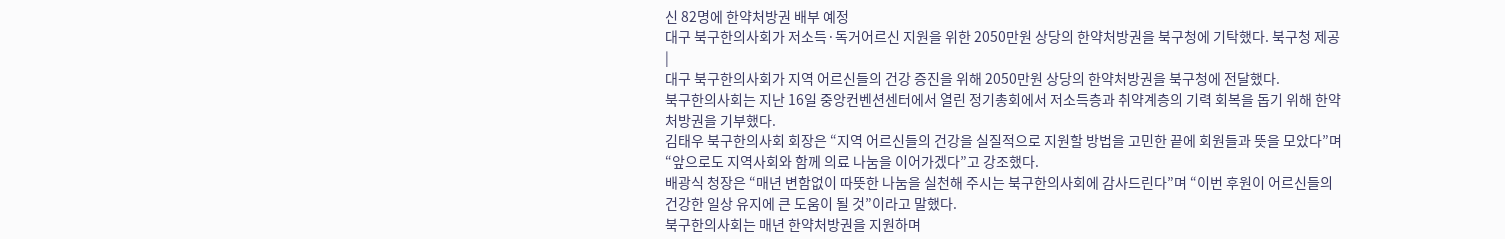신 82명에 한약처방권 배부 예정
대구 북구한의사회가 저소득·독거어르신 지원을 위한 2050만원 상당의 한약처방권을 북구청에 기탁했다. 북구청 제공 |
대구 북구한의사회가 지역 어르신들의 건강 증진을 위해 2050만원 상당의 한약처방권을 북구청에 전달했다.
북구한의사회는 지난 16일 중앙컨벤션센터에서 열린 정기총회에서 저소득층과 취약계층의 기력 회복을 돕기 위해 한약처방권을 기부했다.
김태우 북구한의사회 회장은 “지역 어르신들의 건강을 실질적으로 지원할 방법을 고민한 끝에 회원들과 뜻을 모았다”며 “앞으로도 지역사회와 함께 의료 나눔을 이어가겠다”고 강조했다.
배광식 청장은 “매년 변함없이 따뜻한 나눔을 실천해 주시는 북구한의사회에 감사드린다”며 “이번 후원이 어르신들의 건강한 일상 유지에 큰 도움이 될 것”이라고 말했다.
북구한의사회는 매년 한약처방권을 지원하며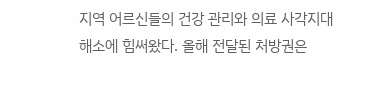지역 어르신들의 건강 관리와 의료 사각지대 해소에 힘써왔다. 올해 전달된 처방권은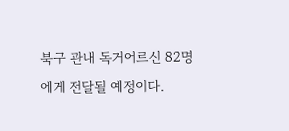북구 관내 독거어르신 82명에게 전달될 예정이다.